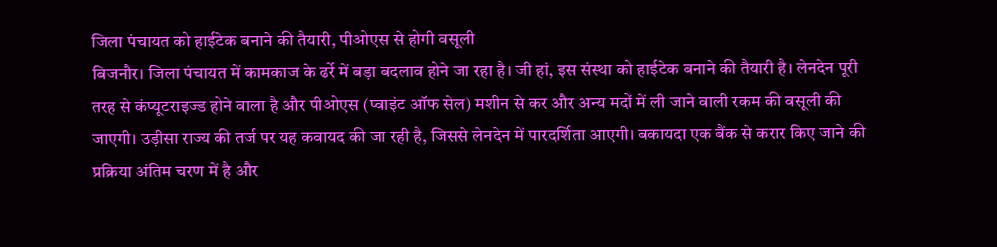जिला पंचायत को हाईटेक बनाने की तैयारी, पीओएस से होगी वसूली
बिजनौर। जिला पंचायत में कामकाज के ढर्रे में बड़ा बदलाव होने जा रहा है। जी हां, इस संस्था को हाईटेक बनाने की तैयारी है। लेनदेन पूरी तरह से कंप्यूटराइज्ड होने वाला है और पीओएस (प्वाइंट ऑफ सेल) मशीन से कर और अन्य मदों में ली जाने वाली रकम की वसूली की जाएगी। उड़ीसा राज्य की तर्ज पर यह कवायद की जा रही है, जिससे लेनदेन में पारदर्शिता आएगी। बकायदा एक बैंक से करार किए जाने की प्रक्रिया अंतिम चरण में है और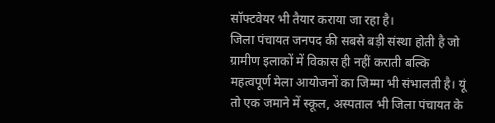सॉफ्टवेयर भी तैयार कराया जा रहा है।
जिला पंचायत जनपद की सबसे बड़ी संस्था होती है जो ग्रामीण इलाकों में विकास ही नहीं कराती बल्कि महत्वपूर्ण मेला आयोजनों का जिम्मा भी संभालती है। यूं तो एक जमाने में स्कूल, अस्पताल भी जिला पंचायत के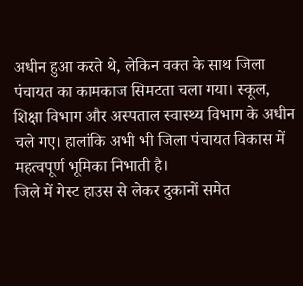अधीन हुआ करते थे, लेकिन वक्त के साथ जिला पंचायत का कामकाज सिमटता चला गया। स्कूल, शिक्षा विभाग और अस्पताल स्वास्थ्य विभाग के अधीन चले गए। हालांकि अभी भी जिला पंचायत विकास में महत्वपूर्ण भूमिका निभाती है।
जिले में गेस्ट हाउस से लेकर दुकानों समेत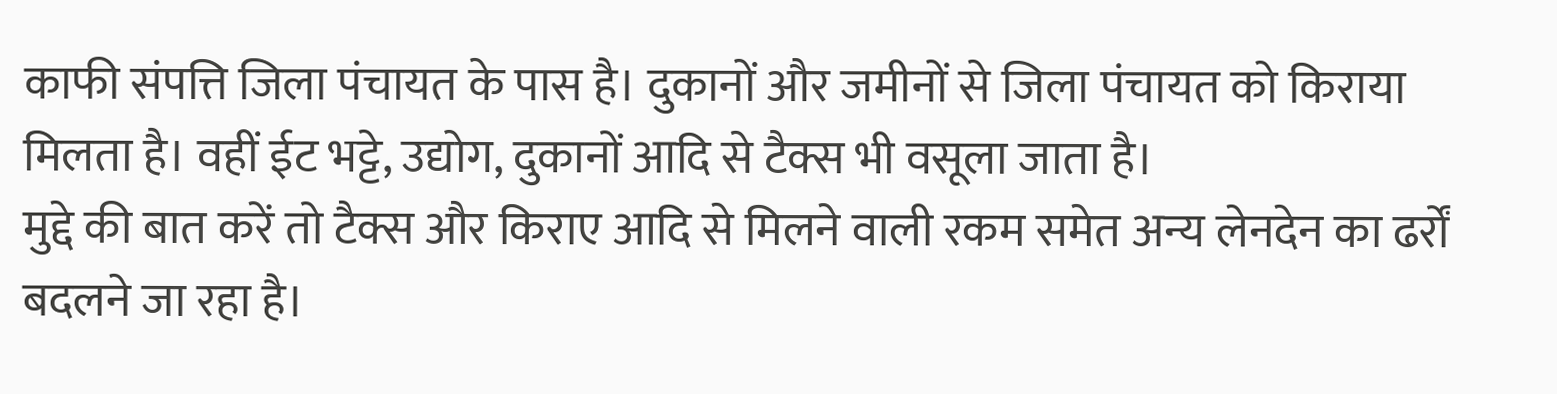काफी संपत्ति जिला पंचायत के पास है। दुकानों और जमीनों से जिला पंचायत को किराया मिलता है। वहीं ईट भट्टे, उद्योग, दुकानों आदि से टैक्स भी वसूला जाता है।
मुद्दे की बात करें तो टैक्स और किराए आदि से मिलने वाली रकम समेत अन्य लेनदेन का ढर्रों बदलने जा रहा है।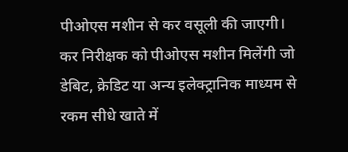पीओएस मशीन से कर वसूली की जाएगी। कर निरीक्षक को पीओएस मशीन मिलेंगी जो डेबिट, क्रेडिट या अन्य इलेक्ट्रानिक माध्यम से रकम सीधे खाते में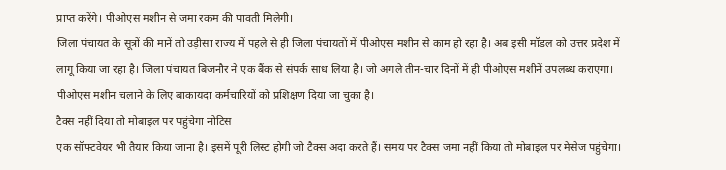प्राप्त करेंगे। पीओएस मशीन से जमा रकम की पावती मिलेगी।
जिला पंचायत के सूत्रों की मानें तो उड़ीसा राज्य में पहले से ही जिला पंचायतों में पीओएस मशीन से काम हो रहा है। अब इसी मॉडल को उत्तर प्रदेश में लागू किया जा रहा है। जिला पंचायत बिजनौर ने एक बैंक से संपर्क साध लिया है। जो अगले तीन-चार दिनों में ही पीओएस मशीनें उपलब्ध कराएगा। पीओएस मशीन चलाने के लिए बाकायदा कर्मचारियों को प्रशिक्षण दिया जा चुका है।
टैक्स नहीं दिया तो मोबाइल पर पहुंचेगा नोटिस
एक सॉफ्टवेयर भी तैयार किया जाना है। इसमें पूरी लिस्ट होगी जो टैक्स अदा करते हैं। समय पर टैक्स जमा नहीं किया तो मोबाइल पर मेसेज पहुंचेगा।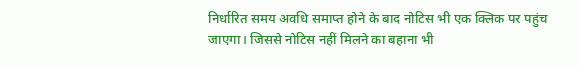निर्धारित समय अवधि समाप्त होने के बाद नोटिस भी एक क्लिक पर पहुंच जाएगा। जिससे नोटिस नहीं मिलने का बहाना भी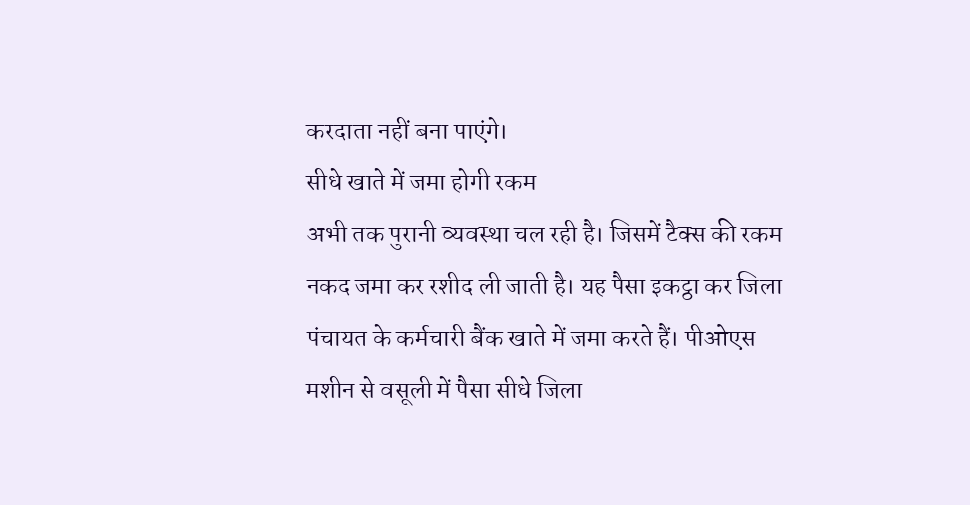करदाता नहीं बना पाएंगे।
सीधे खाते में जमा होगी रकम
अभी तक पुरानी व्यवस्था चल रही है। जिसमें टैक्स की रकम नकद जमा कर रशीद ली जाती है। यह पैसा इकट्ठा कर जिला पंचायत के कर्मचारी बैंक खाते में जमा करते हैं। पीओएस मशीन से वसूली में पैसा सीधे जिला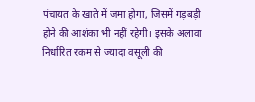पंचायत के खाते में जमा होगा, जिसमें गड़बड़ी होने की आशंका भी नहीं रहेगी। इसके अलावा निर्धारित रकम से ज्यादा वसूली की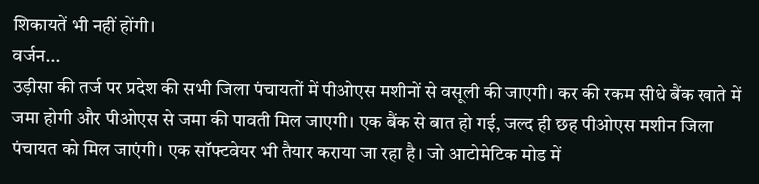शिकायतें भी नहीं होंगी।
वर्जन...
उड़ीसा की तर्ज पर प्रदेश की सभी जिला पंचायतों में पीओएस मशीनों से वसूली की जाएगी। कर की रकम सीधे बैंक खाते में जमा होगी और पीओएस से जमा की पावती मिल जाएगी। एक बैंक से बात हो गई, जल्द ही छह पीओएस मशीन जिला पंचायत को मिल जाएंगी। एक सॉफ्टवेयर भी तैयार कराया जा रहा है। जो आटोमेटिक मोड में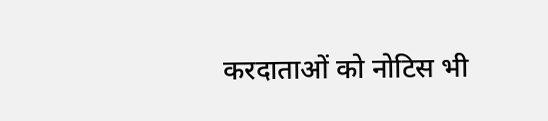करदाताओं को नोटिस भी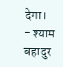देगा।
- श्याम बहादुर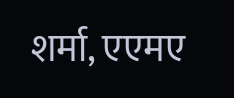शर्मा, एएमए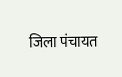जिला पंचायत